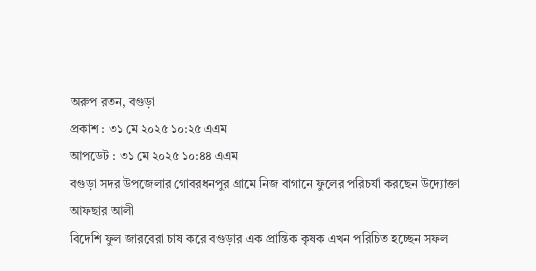অরুপ রতন, বগুড়া
প্রকাশ : ৩১ মে ২০২৫ ১০:২৫ এএম
আপডেট : ৩১ মে ২০২৫ ১০:৪৪ এএম
বগুড়া সদর উপজেলার গোবরধনপুর গ্রামে নিজ বাগানে ফুলের পরিচর্যা করছেন উদ্যোক্তা আফছার আলী
বিদেশি ফুল জারবেরা চাষ করে বগুড়ার এক প্রান্তিক কৃষক এখন পরিচিত হচ্ছেন সফল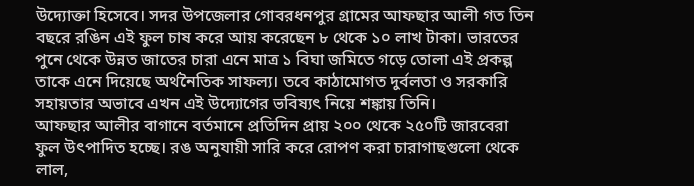উদ্যোক্তা হিসেবে। সদর উপজেলার গোবরধনপুর গ্রামের আফছার আলী গত তিন বছরে রঙিন এই ফুল চাষ করে আয় করেছেন ৮ থেকে ১০ লাখ টাকা। ভারতের পুনে থেকে উন্নত জাতের চারা এনে মাত্র ১ বিঘা জমিতে গড়ে তোলা এই প্রকল্প তাকে এনে দিয়েছে অর্থনৈতিক সাফল্য। তবে কাঠামোগত দুর্বলতা ও সরকারি সহায়তার অভাবে এখন এই উদ্যোগের ভবিষ্যৎ নিয়ে শঙ্কায় তিনি।
আফছার আলীর বাগানে বর্তমানে প্রতিদিন প্রায় ২০০ থেকে ২৫০টি জারবেরা ফুল উৎপাদিত হচ্ছে। রঙ অনুযায়ী সারি করে রোপণ করা চারাগাছগুলো থেকে লাল,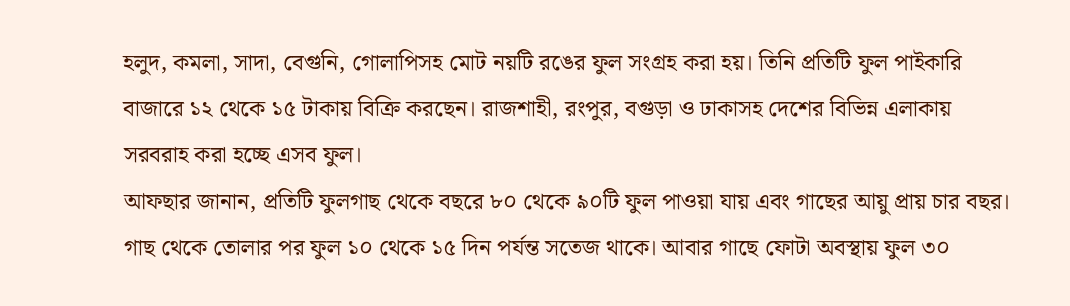হলুদ, কমলা, সাদা, বেগুনি, গোলাপিসহ মোট নয়টি রঙের ফুল সংগ্রহ করা হয়। তিনি প্রতিটি ফুল পাইকারি বাজারে ১২ থেকে ১৫ টাকায় বিক্রি করছেন। রাজশাহী, রংপুর, বগুড়া ও ঢাকাসহ দেশের বিভিন্ন এলাকায় সরবরাহ করা হচ্ছে এসব ফুল।
আফছার জানান, প্রতিটি ফুলগাছ থেকে বছরে ৮০ থেকে ৯০টি ফুল পাওয়া যায় এবং গাছের আয়ু প্রায় চার বছর। গাছ থেকে তোলার পর ফুল ১০ থেকে ১৫ দিন পর্যন্ত সতেজ থাকে। আবার গাছে ফোটা অবস্থায় ফুল ৩০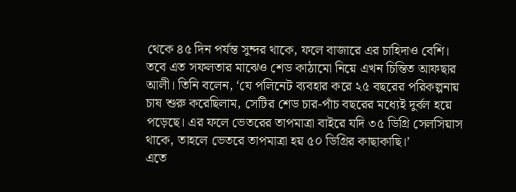থেকে ৪৫ দিন পর্যন্ত সুন্দর থাকে, ফলে বাজারে এর চাহিদাও বেশি।
তবে এত সফলতার মাঝেও শেড কাঠামো নিয়ে এখন চিন্তিত আফছার আলী। তিনি বলেন, ‘যে পলিনেট ব্যবহার করে ২৫ বছরের পরিকল্পনায় চাষ শুরু করেছিলাম, সেটির শেড চার-পাঁচ বছরের মধ্যেই দুর্বল হয়ে পড়েছে। এর ফলে ভেতরের তাপমাত্রা বাইরে যদি ৩৫ ডিগ্রি সেলসিয়াস থাকে, তাহলে ভেতরে তাপমাত্রা হয় ৫০ ডিগ্রির কাছাকাছি।’
এতে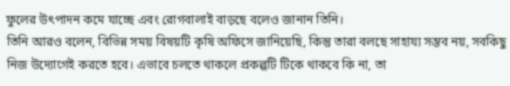ফুলের উৎপাদন কমে যাচ্ছে এবং রোগবালাই বাড়ছে বলেও জানান তিনি।
তিনি আরও বলেন, বিভিন্ন সময় বিষয়টি কৃষি অফিসে জানিয়েছি, কিন্তু তারা বলছে সাহায্য সম্ভব নয়, সবকিছু নিজ উদ্যোগেই করতে হবে। এভাবে চলতে থাকলে প্রকল্পটি টিকে থাকবে কি না, তা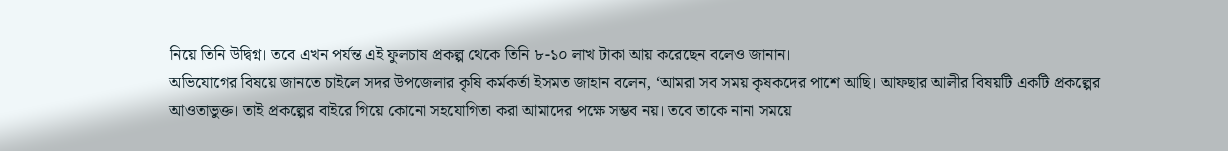নিয়ে তিনি উদ্বিগ্ন। তবে এখন পর্যন্ত এই ফুলচাষ প্রকল্প থেকে তিনি ৮-১০ লাখ টাকা আয় করেছেন বলেও জানান।
অভিযোগের বিষয়ে জানতে চাইলে সদর উপজেলার কৃষি কর্মকর্তা ইসমত জাহান বলেন, ‘আমরা সব সময় কৃষকদের পাশে আছি। আফছার আলীর বিষয়টি একটি প্রকল্পের আওতাভুক্ত। তাই প্রকল্পের বাইরে গিয়ে কোনো সহযোগিতা করা আমাদের পক্ষে সম্ভব নয়। তবে তাকে নানা সময়ে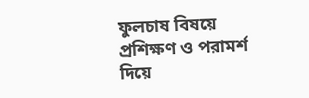ফুলচাষ বিষয়ে প্রশিক্ষণ ও পরামর্শ দিয়ে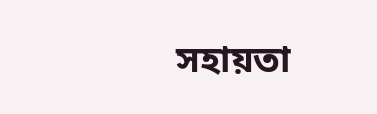সহায়তা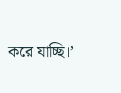করে যাচ্ছি।’